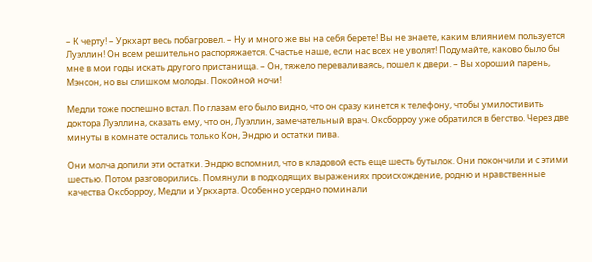– К черту! – Уркхарт весь побагровел. – Ну и много же вы на себя берете! Вы не знаете, каким влиянием пользуется Луэллин! Он всем решительно распоряжается. Счастье наше, если нас всех не уволят! Подумайте, каково было бы мне в мои годы искать другого пристанища. – Он, тяжело переваливаясь, пошел к двери. – Вы хороший парень, Мэнсон, но вы слишком молоды. Покойной ночи!

Медли тоже поспешно встал. По глазам его было видно, что он сразу кинется к телефону, чтобы умилостивить доктора Луэллина, сказать ему, что он, Луэллин, замечательный врач. Оксборроу уже обратился в бегство. Через две минуты в комнате остались только Кон, Эндрю и остатки пива.

Они молча допили эти остатки. Эндрю вспомнил, что в кладовой есть еще шесть бутылок. Они покончили и с этими шестью. Потом разговорились. Помянули в подходящих выражениях происхождение, родню и нравственные качества Оксборроу, Медли и Уркхарта. Особенно усердно поминали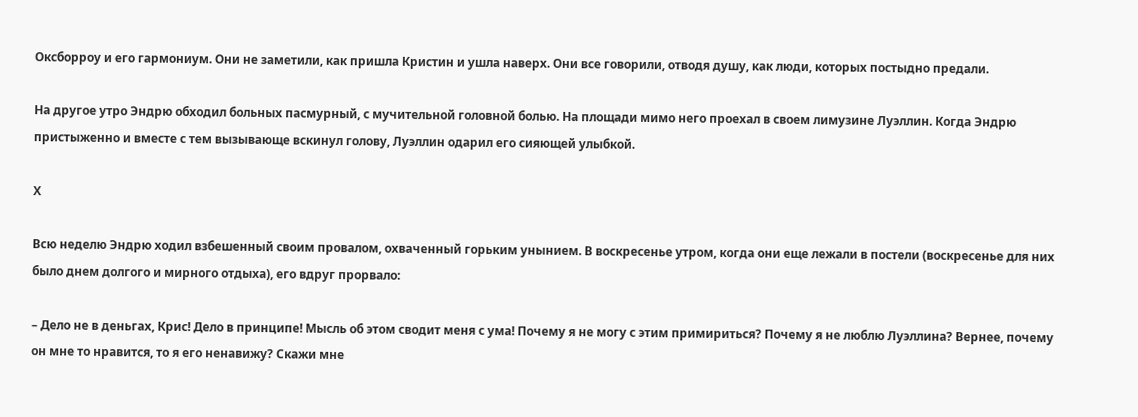Оксборроу и его гармониум. Они не заметили, как пришла Кристин и ушла наверх. Они все говорили, отводя душу, как люди, которых постыдно предали.

На другое утро Эндрю обходил больных пасмурный, с мучительной головной болью. На площади мимо него проехал в своем лимузине Луэллин. Когда Эндрю пристыженно и вместе с тем вызывающе вскинул голову, Луэллин одарил его сияющей улыбкой.

Х

Всю неделю Эндрю ходил взбешенный своим провалом, охваченный горьким унынием. В воскресенье утром, когда они еще лежали в постели (воскресенье для них было днем долгого и мирного отдыха), его вдруг прорвало:

– Дело не в деньгах, Крис! Дело в принципе! Мысль об этом сводит меня с ума! Почему я не могу с этим примириться? Почему я не люблю Луэллина? Вернее, почему он мне то нравится, то я его ненавижу? Скажи мне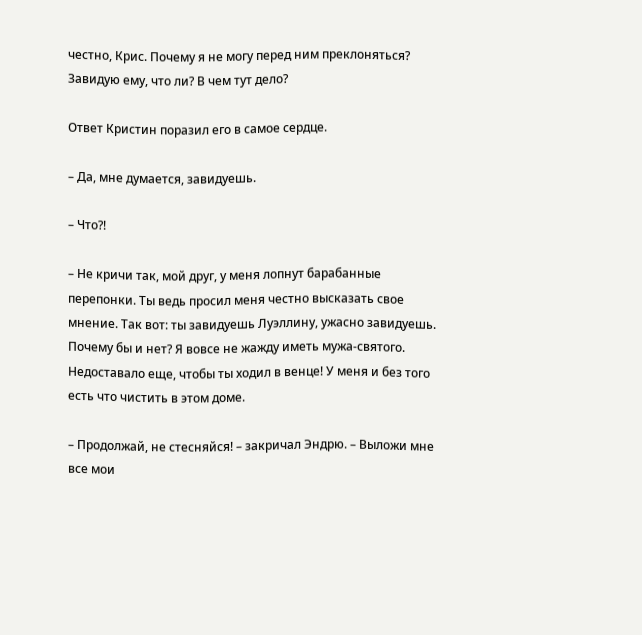честно, Крис. Почему я не могу перед ним преклоняться? Завидую ему, что ли? В чем тут дело?

Ответ Кристин поразил его в самое сердце.

– Да, мне думается, завидуешь.

– Что?!

– Не кричи так, мой друг, у меня лопнут барабанные перепонки. Ты ведь просил меня честно высказать свое мнение. Так вот: ты завидуешь Луэллину, ужасно завидуешь. Почему бы и нет? Я вовсе не жажду иметь мужа-святого. Недоставало еще, чтобы ты ходил в венце! У меня и без того есть что чистить в этом доме.

– Продолжай, не стесняйся! – закричал Эндрю. – Выложи мне все мои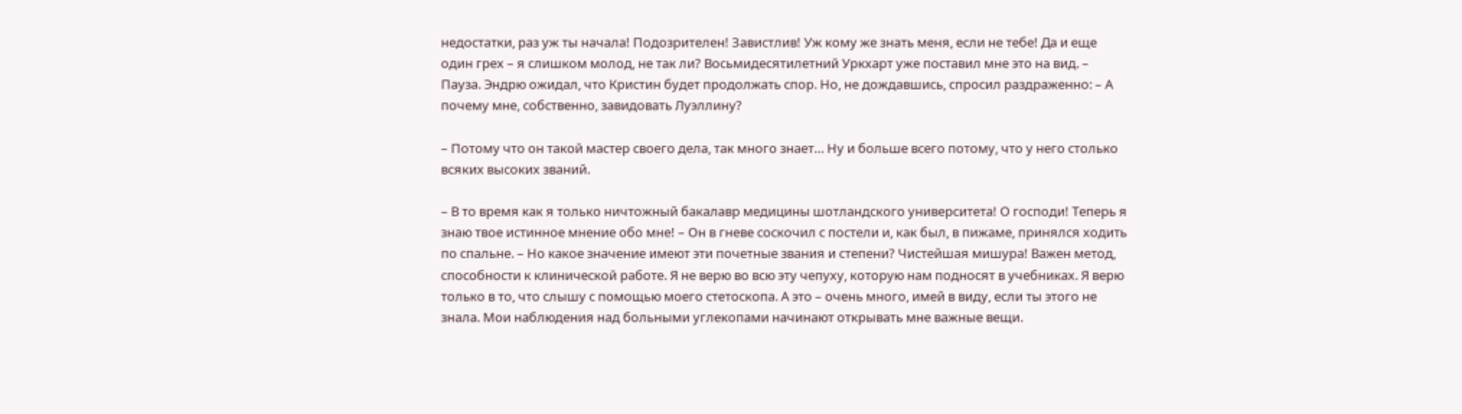недостатки, раз уж ты начала! Подозрителен! Завистлив! Уж кому же знать меня, если не тебе! Да и еще один грех – я слишком молод, не так ли? Восьмидесятилетний Уркхарт уже поставил мне это на вид. – Пауза. Эндрю ожидал, что Кристин будет продолжать спор. Но, не дождавшись, спросил раздраженно: – А почему мне, собственно, завидовать Луэллину?

– Потому что он такой мастер своего дела, так много знает… Ну и больше всего потому, что у него столько всяких высоких званий.

– В то время как я только ничтожный бакалавр медицины шотландского университета! О господи! Теперь я знаю твое истинное мнение обо мне! – Он в гневе соскочил с постели и, как был, в пижаме, принялся ходить по спальне. – Но какое значение имеют эти почетные звания и степени? Чистейшая мишура! Важен метод, способности к клинической работе. Я не верю во всю эту чепуху, которую нам подносят в учебниках. Я верю только в то, что слышу с помощью моего стетоскопа. А это – очень много, имей в виду, если ты этого не знала. Мои наблюдения над больными углекопами начинают открывать мне важные вещи.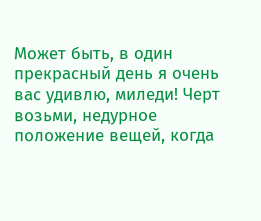Может быть, в один прекрасный день я очень вас удивлю, миледи! Черт возьми, недурное положение вещей, когда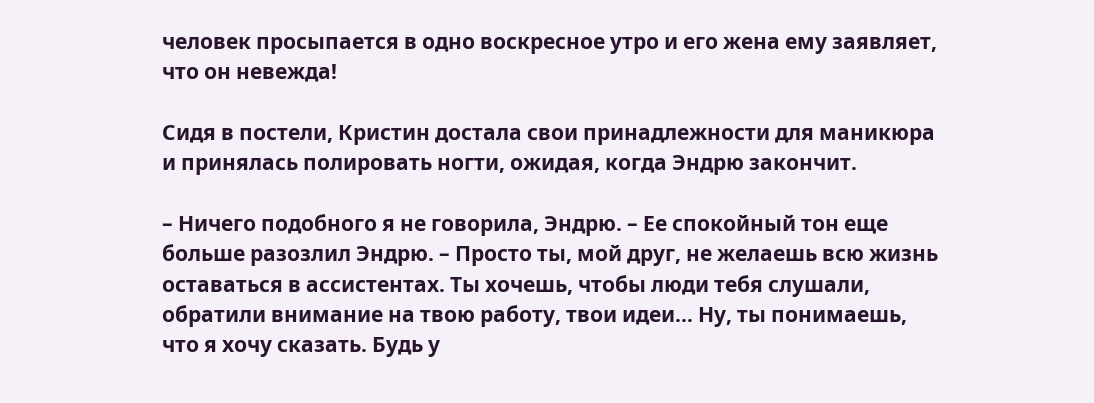человек просыпается в одно воскресное утро и его жена ему заявляет, что он невежда!

Сидя в постели, Кристин достала свои принадлежности для маникюра и принялась полировать ногти, ожидая, когда Эндрю закончит.

– Ничего подобного я не говорила, Эндрю. – Ее спокойный тон еще больше разозлил Эндрю. – Просто ты, мой друг, не желаешь всю жизнь оставаться в ассистентах. Ты хочешь, чтобы люди тебя слушали, обратили внимание на твою работу, твои идеи… Ну, ты понимаешь, что я хочу сказать. Будь у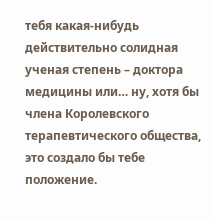тебя какая-нибудь действительно солидная ученая степень – доктора медицины или… ну, хотя бы члена Королевского терапевтического общества, это создало бы тебе положение.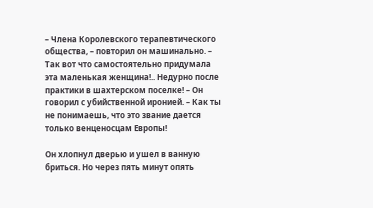– Члена Королевского терапевтического общества, – повторил он машинально. – Так вот что самостоятельно придумала эта маленькая женщина!.. Недурно после практики в шахтерском поселке! – Он говорил с убийственной иронией. – Как ты не понимаешь, что это звание дается только венценосцам Европы!

Он хлопнул дверью и ушел в ванную бриться. Но через пять минут опять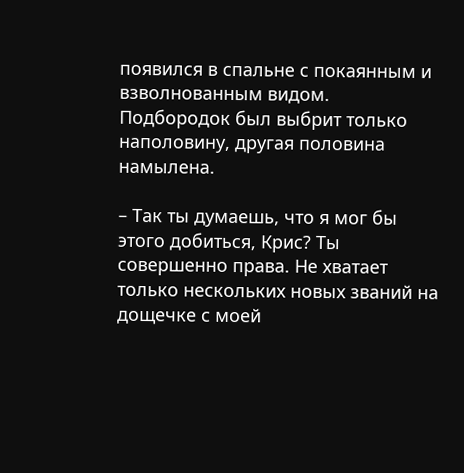появился в спальне с покаянным и взволнованным видом. Подбородок был выбрит только наполовину, другая половина намылена.

– Так ты думаешь, что я мог бы этого добиться, Крис? Ты совершенно права. Не хватает только нескольких новых званий на дощечке с моей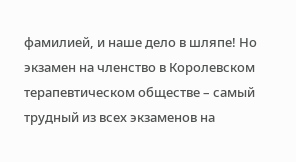фамилией, и наше дело в шляпе! Но экзамен на членство в Королевском терапевтическом обществе – самый трудный из всех экзаменов на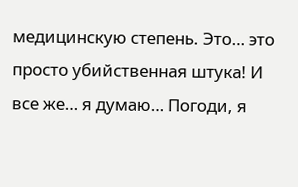медицинскую степень. Это… это просто убийственная штука! И все же… я думаю… Погоди, я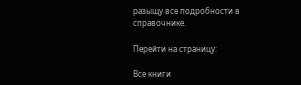разыщу все подробности в справочнике.

Перейти на страницу:

Все книги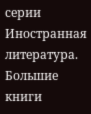серии Иностранная литература. Большие книги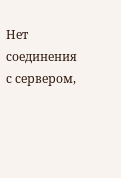Нет соединения с сервером,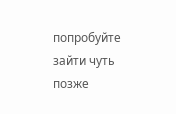попробуйте зайти чуть позже